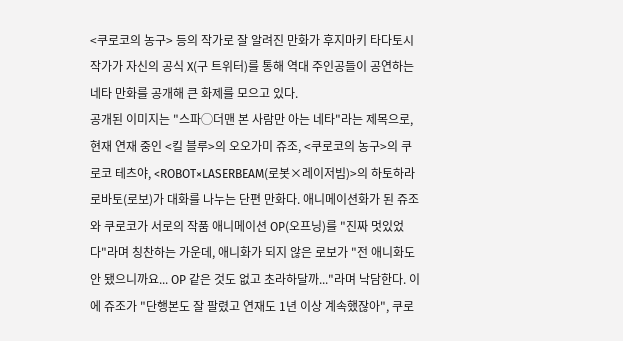<쿠로코의 농구> 등의 작가로 잘 알려진 만화가 후지마키 타다토시 작가가 자신의 공식 X(구 트위터)를 통해 역대 주인공들이 공연하는 네타 만화를 공개해 큰 화제를 모으고 있다.
공개된 이미지는 "스파◯더맨 본 사람만 아는 네타"라는 제목으로, 현재 연재 중인 <킬 블루>의 오오가미 쥬조, <쿠로코의 농구>의 쿠로코 테츠야, <ROBOT×LASERBEAM(로봇×레이저빔)>의 하토하라 로바토(로보)가 대화를 나누는 단편 만화다. 애니메이션화가 된 쥬조와 쿠로코가 서로의 작품 애니메이션 OP(오프닝)를 "진짜 멋있었다"라며 칭찬하는 가운데, 애니화가 되지 않은 로보가 "전 애니화도 안 됐으니까요... OP 같은 것도 없고 초라하달까..."라며 낙담한다. 이에 쥬조가 "단행본도 잘 팔렸고 연재도 1년 이상 계속했잖아", 쿠로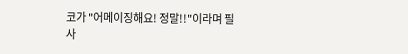코가 "어메이징해요! 정말!!"이라며 필사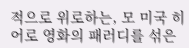적으로 위로하는, 모 미국 히어로 영화의 패러디를 섞은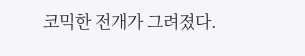코믹한 전개가 그려졌다.